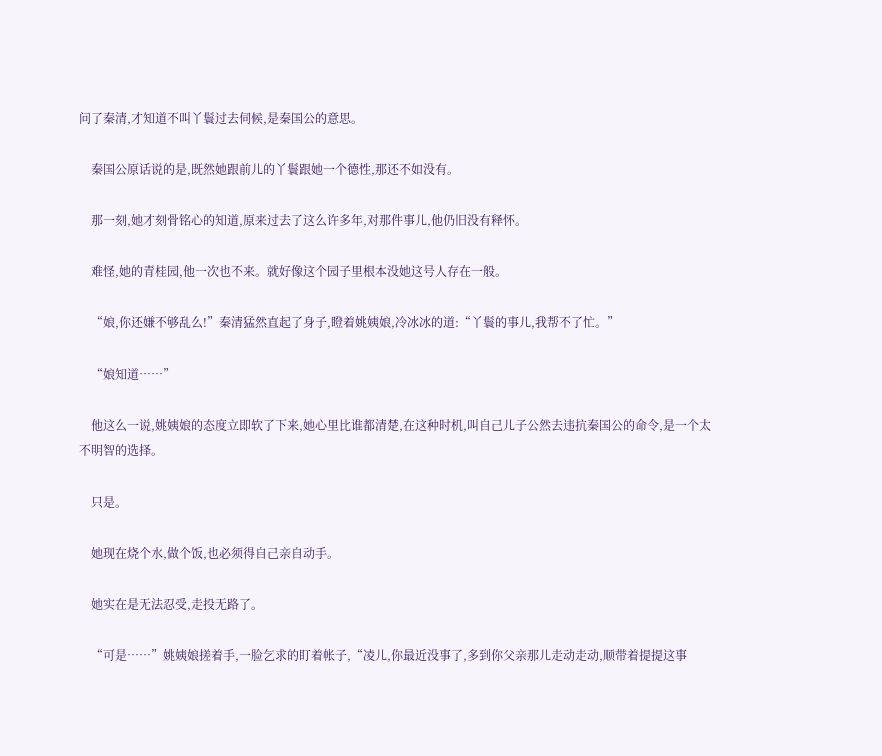问了秦清,才知道不叫丫鬟过去伺候,是秦国公的意思。

    秦国公原话说的是,既然她跟前儿的丫鬟跟她一个德性,那还不如没有。

    那一刻,她才刻骨铭心的知道,原来过去了这么许多年,对那件事儿,他仍旧没有释怀。

    难怪,她的青桂园,他一次也不来。就好像这个园子里根本没她这号人存在一般。

    “娘,你还嫌不够乱么!”秦清猛然直起了身子,瞪着姚姨娘,冷冰冰的道:“丫鬟的事儿,我帮不了忙。”

    “娘知道……”

    他这么一说,姚姨娘的态度立即软了下来,她心里比谁都清楚,在这种时机,叫自己儿子公然去违抗秦国公的命令,是一个太不明智的选择。

    只是。

    她现在烧个水,做个饭,也必须得自己亲自动手。

    她实在是无法忍受,走投无路了。

    “可是……”姚姨娘搓着手,一脸乞求的盯着帐子,“凌儿,你最近没事了,多到你父亲那儿走动走动,顺带着提提这事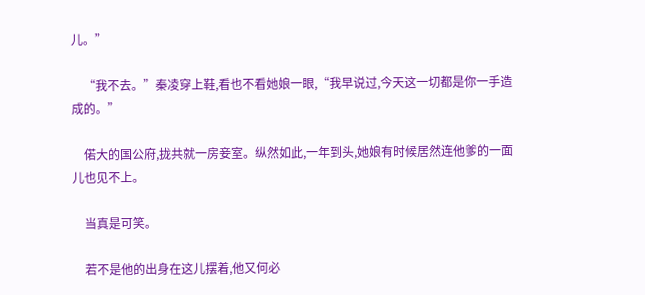儿。”

    “我不去。”秦凌穿上鞋,看也不看她娘一眼,“我早说过,今天这一切都是你一手造成的。”

    偌大的国公府,拢共就一房妾室。纵然如此,一年到头,她娘有时候居然连他爹的一面儿也见不上。

    当真是可笑。

    若不是他的出身在这儿摆着,他又何必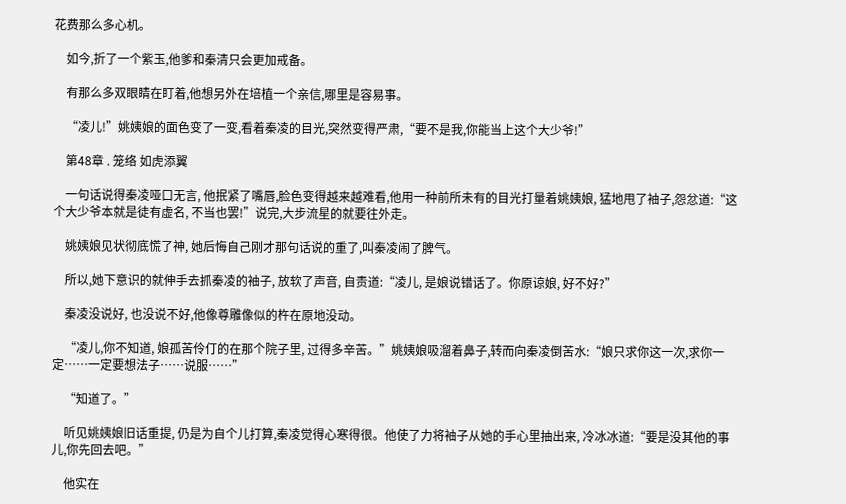花费那么多心机。

    如今,折了一个紫玉,他爹和秦清只会更加戒备。

    有那么多双眼睛在盯着,他想另外在培植一个亲信,哪里是容易事。

    “凌儿!”姚姨娘的面色变了一变,看着秦凌的目光,突然变得严肃,“要不是我,你能当上这个大少爷!”

    第48章 . 笼络 如虎添翼

    一句话说得秦凌哑口无言, 他抿紧了嘴唇,脸色变得越来越难看,他用一种前所未有的目光打量着姚姨娘, 猛地甩了袖子,怨忿道:“这个大少爷本就是徒有虚名, 不当也罢!”说完,大步流星的就要往外走。

    姚姨娘见状彻底慌了神, 她后悔自己刚才那句话说的重了,叫秦凌闹了脾气。

    所以,她下意识的就伸手去抓秦凌的袖子, 放软了声音, 自责道:“凌儿, 是娘说错话了。你原谅娘, 好不好?”

    秦凌没说好, 也没说不好,他像尊雕像似的杵在原地没动。

    “凌儿,你不知道, 娘孤苦伶仃的在那个院子里, 过得多辛苦。”姚姨娘吸溜着鼻子,转而向秦凌倒苦水:“娘只求你这一次,求你一定……一定要想法子……说服……”

    “知道了。”

    听见姚姨娘旧话重提, 仍是为自个儿打算,秦凌觉得心寒得很。他使了力将袖子从她的手心里抽出来, 冷冰冰道:“要是没其他的事儿,你先回去吧。”

    他实在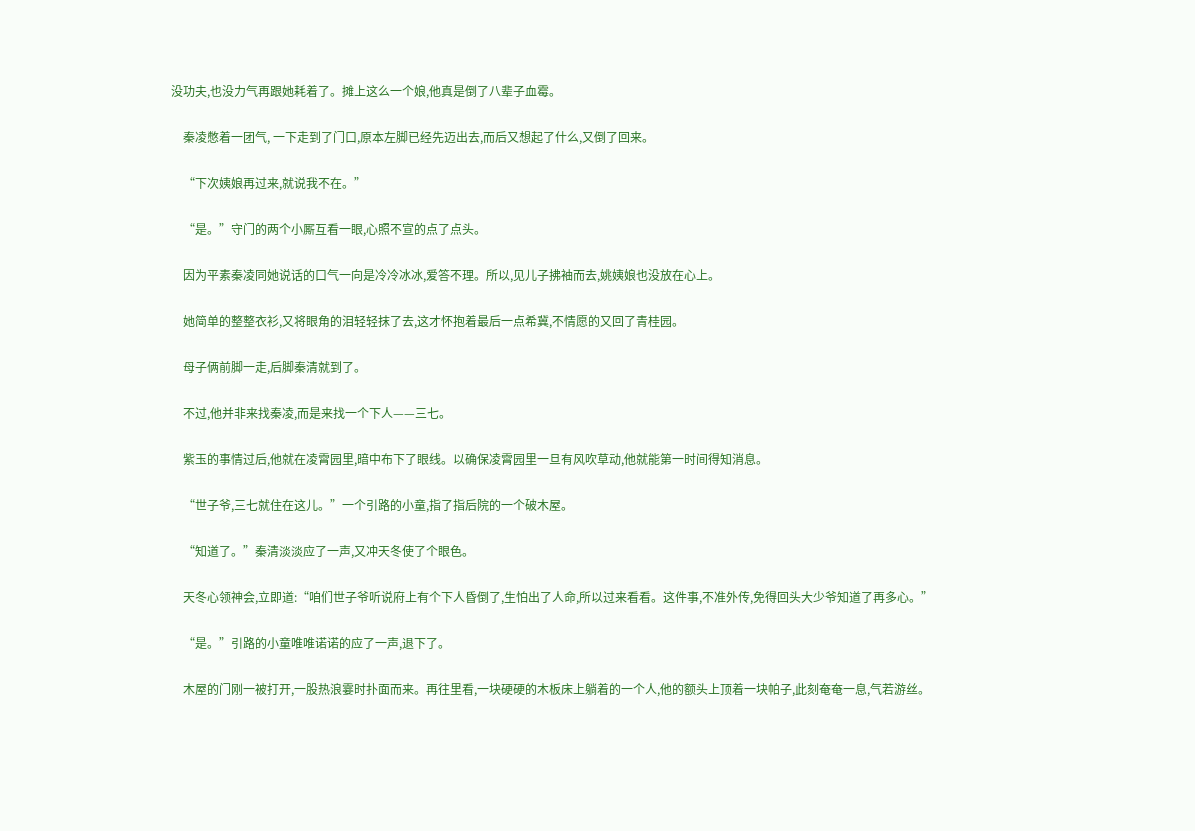没功夫,也没力气再跟她耗着了。摊上这么一个娘,他真是倒了八辈子血霉。

    秦凌憋着一团气, 一下走到了门口,原本左脚已经先迈出去,而后又想起了什么,又倒了回来。

    “下次姨娘再过来,就说我不在。”

    “是。”守门的两个小厮互看一眼,心照不宣的点了点头。

    因为平素秦凌同她说话的口气一向是冷冷冰冰,爱答不理。所以,见儿子拂袖而去,姚姨娘也没放在心上。

    她简单的整整衣衫,又将眼角的泪轻轻抹了去,这才怀抱着最后一点希冀,不情愿的又回了青桂园。

    母子俩前脚一走,后脚秦清就到了。

    不过,他并非来找秦凌,而是来找一个下人——三七。

    紫玉的事情过后,他就在凌霄园里,暗中布下了眼线。以确保凌霄园里一旦有风吹草动,他就能第一时间得知消息。

    “世子爷,三七就住在这儿。”一个引路的小童,指了指后院的一个破木屋。

    “知道了。”秦清淡淡应了一声,又冲天冬使了个眼色。

    天冬心领神会,立即道:“咱们世子爷听说府上有个下人昏倒了,生怕出了人命,所以过来看看。这件事,不准外传,免得回头大少爷知道了再多心。”

    “是。”引路的小童唯唯诺诺的应了一声,退下了。

    木屋的门刚一被打开,一股热浪霎时扑面而来。再往里看,一块硬硬的木板床上躺着的一个人,他的额头上顶着一块帕子,此刻奄奄一息,气若游丝。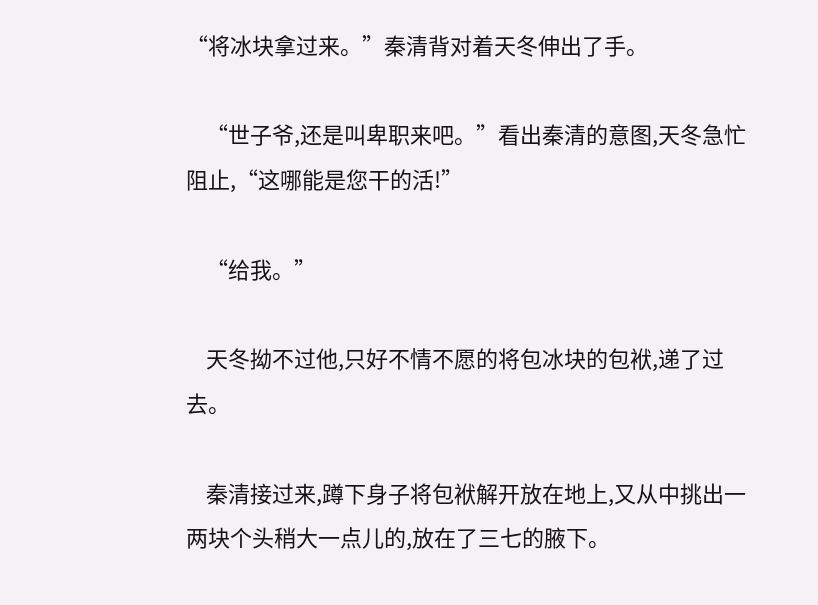“将冰块拿过来。”秦清背对着天冬伸出了手。

    “世子爷,还是叫卑职来吧。”看出秦清的意图,天冬急忙阻止,“这哪能是您干的活!”

    “给我。”

    天冬拗不过他,只好不情不愿的将包冰块的包袱,递了过去。

    秦清接过来,蹲下身子将包袱解开放在地上,又从中挑出一两块个头稍大一点儿的,放在了三七的腋下。